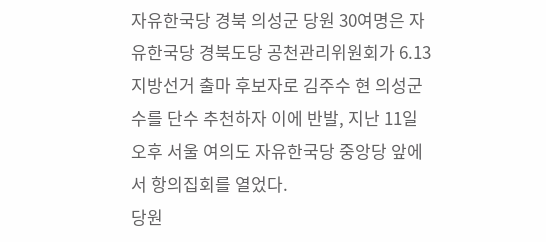자유한국당 경북 의성군 당원 30여명은 자유한국당 경북도당 공천관리위원회가 6.13지방선거 출마 후보자로 김주수 현 의성군수를 단수 추천하자 이에 반발, 지난 11일 오후 서울 여의도 자유한국당 중앙당 앞에서 항의집회를 열었다.
당원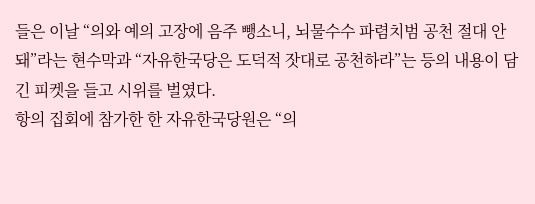들은 이날 “의와 예의 고장에 음주 뺑소니, 뇌물수수 파렴치범 공천 절대 안돼”라는 현수막과 “자유한국당은 도덕적 잣대로 공천하라”는 등의 내용이 담긴 피켓을 들고 시위를 벌였다.
항의 집회에 참가한 한 자유한국당원은 “의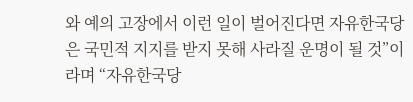와 예의 고장에서 이런 일이 벌어진다면 자유한국당은 국민적 지지를 받지 못해 사라질 운명이 될 것”이라며 “자유한국당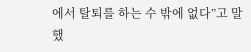에서 탈퇴를 하는 수 밖에 없다”고 말했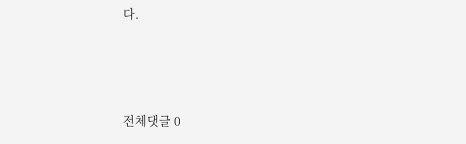다.



전체댓글 0